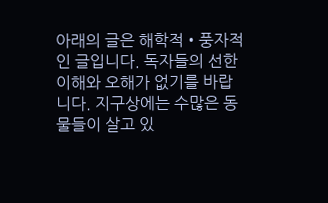아래의 글은 해학적•풍자적인 글입니다. 독자들의 선한 이해와 오해가 없기를 바랍니다. 지구상에는 수많은 동물들이 살고 있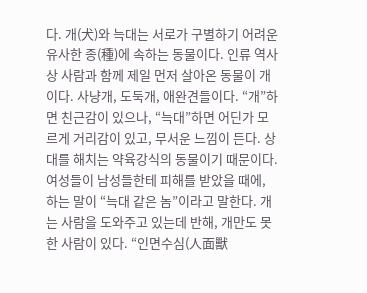다. 개(犬)와 늑대는 서로가 구별하기 어려운 유사한 종(種)에 속하는 동물이다. 인류 역사상 사람과 함께 제일 먼저 살아온 동물이 개이다. 사냥개, 도둑개, 애완견들이다. “개”하면 친근감이 있으나, “늑대”하면 어딘가 모르게 거리감이 있고, 무서운 느낌이 든다. 상대를 해치는 약육강식의 동물이기 때문이다. 여성들이 남성들한테 피해를 받았을 때에, 하는 말이 “늑대 같은 놈”이라고 말한다. 개는 사람을 도와주고 있는데 반해, 개만도 못한 사람이 있다. “인면수심(人面獸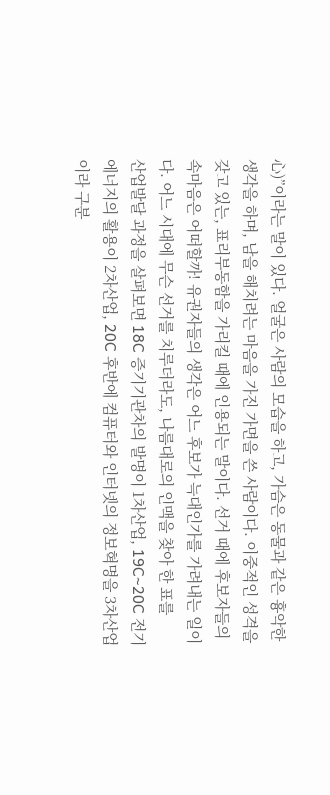心)”이라는 말이 있다. 얼굴은 사람의 모습을 하고, 가슴은 동물과 같은 흉악한 생각을 하며, 남을 해치려는 마음을 가진 가면을 쓴 사람이다. 이중적인 성격을 갖고 있는, 표리부동함을 가리킬 때에 인용되는 말이다. 선거 때에 후보자들의 속마음은 어떠할까! 유권자들의 생각은 어느 후보가 늑대인가를 가려내는 일이다. 어느 시대에 무슨 선거를 치루더라도, 나름대로의 인맥을 찾아 한 표를
산업발달 과정을 살펴보면 18C 증기기관차의 발명이 1차산업, 19C~20C 전기에너지의 활용이 2차산업, 20C 후반에 컴퓨터와 인터넷의 정보혁명을 3차산업이라 구분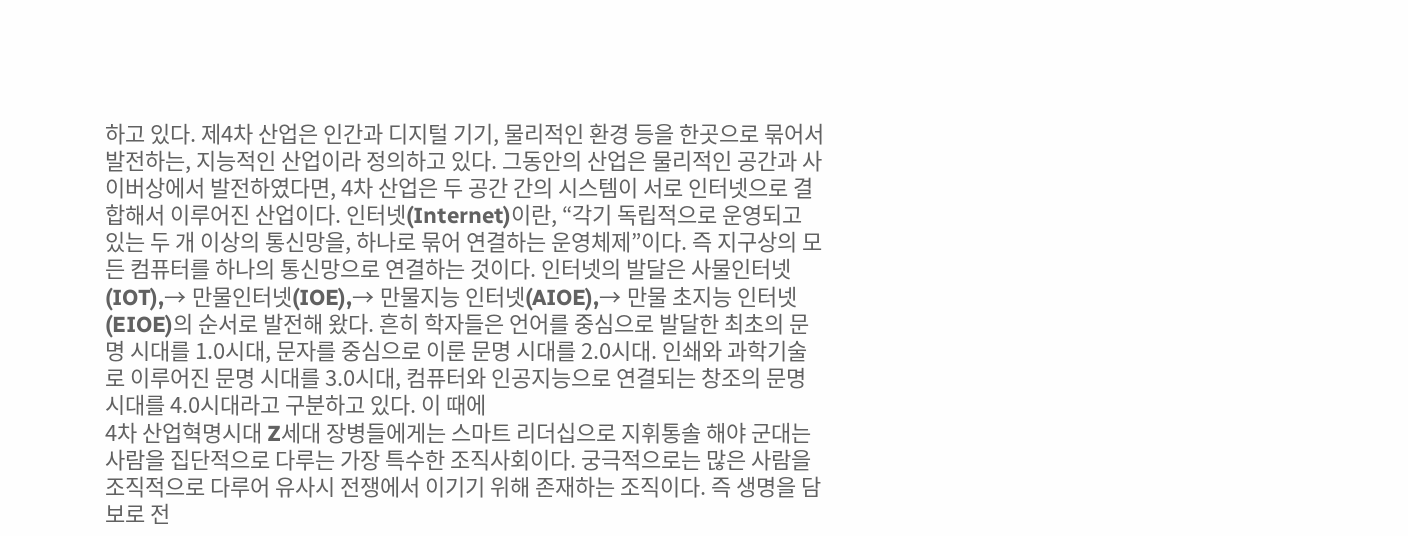하고 있다. 제4차 산업은 인간과 디지털 기기, 물리적인 환경 등을 한곳으로 묶어서 발전하는, 지능적인 산업이라 정의하고 있다. 그동안의 산업은 물리적인 공간과 사이버상에서 발전하였다면, 4차 산업은 두 공간 간의 시스템이 서로 인터넷으로 결합해서 이루어진 산업이다. 인터넷(Internet)이란, “각기 독립적으로 운영되고 있는 두 개 이상의 통신망을, 하나로 묶어 연결하는 운영체제”이다. 즉 지구상의 모든 컴퓨터를 하나의 통신망으로 연결하는 것이다. 인터넷의 발달은 사물인터넷(IOT),→ 만물인터넷(IOE),→ 만물지능 인터넷(AIOE),→ 만물 초지능 인터넷(EIOE)의 순서로 발전해 왔다. 흔히 학자들은 언어를 중심으로 발달한 최초의 문명 시대를 1.0시대, 문자를 중심으로 이룬 문명 시대를 2.0시대. 인쇄와 과학기술로 이루어진 문명 시대를 3.0시대, 컴퓨터와 인공지능으로 연결되는 창조의 문명 시대를 4.0시대라고 구분하고 있다. 이 때에
4차 산업혁명시대 Z세대 장병들에게는 스마트 리더십으로 지휘통솔 해야 군대는 사람을 집단적으로 다루는 가장 특수한 조직사회이다. 궁극적으로는 많은 사람을 조직적으로 다루어 유사시 전쟁에서 이기기 위해 존재하는 조직이다. 즉 생명을 담보로 전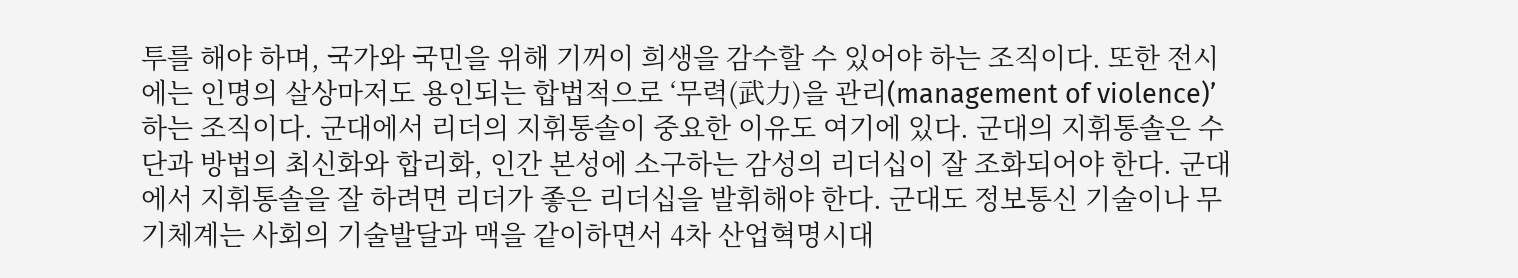투를 해야 하며, 국가와 국민을 위해 기꺼이 희생을 감수할 수 있어야 하는 조직이다. 또한 전시에는 인명의 살상마저도 용인되는 합법적으로 ‘무력(武力)을 관리(management of violence)’하는 조직이다. 군대에서 리더의 지휘통솔이 중요한 이유도 여기에 있다. 군대의 지휘통솔은 수단과 방법의 최신화와 합리화, 인간 본성에 소구하는 감성의 리더십이 잘 조화되어야 한다. 군대에서 지휘통솔을 잘 하려면 리더가 좋은 리더십을 발휘해야 한다. 군대도 정보통신 기술이나 무기체계는 사회의 기술발달과 맥을 같이하면서 4차 산업혁명시대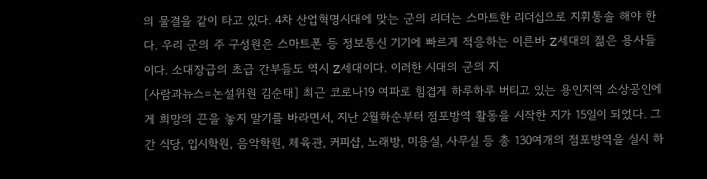의 물결을 같이 타고 있다. 4차 산업혁명시대에 맞는 군의 리더는 스마트한 리더십으로 지휘통솔 해야 한다. 우리 군의 주 구성원은 스마트폰 등 정보통신 기기에 빠르게 적응하는 이른바 Z세대의 젊은 용사들이다. 소대장급의 초급 간부들도 역시 Z세대이다. 이러한 시대의 군의 지
[사람과뉴스=논설위원 김순태] 최근 코로나19 여파로 힘겹게 하루하루 버티고 있는 용인지역 소상공인에게 희망의 끈을 놓지 말기를 바라면서, 지난 2월하순부터 점포방역 활동을 시작한 지가 15일이 되었다. 그간 식당, 입시학원, 음악학원, 체육관, 커피샵, 노래방, 미용실, 사무실 등 총 130여개의 점포방역을 실시 하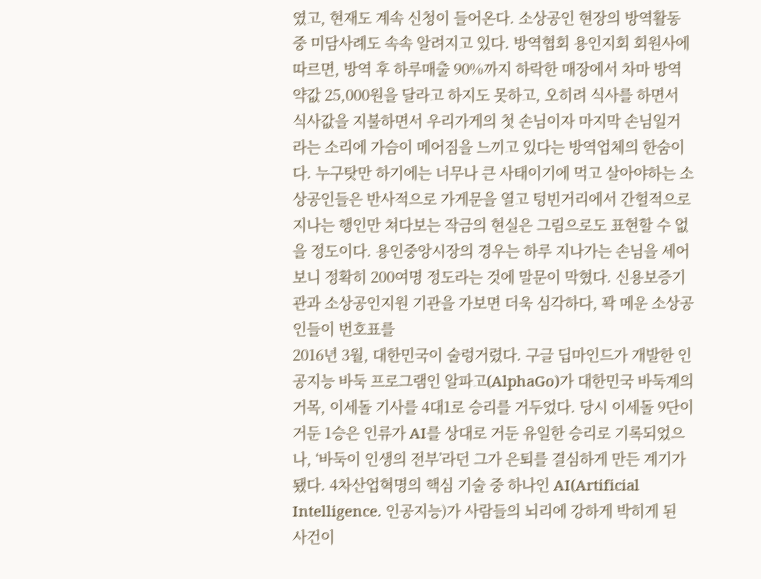였고, 현재도 계속 신청이 들어온다. 소상공인 현장의 방역활동 중 미담사례도 속속 알려지고 있다. 방역협회 용인지회 회원사에 따르면, 방역 후 하루매출 90%까지 하락한 매장에서 차마 방역약값 25,000원을 달라고 하지도 못하고, 오히려 식사를 하면서 식사값을 지불하면서 우리가게의 첫 손님이자 마지막 손님일거라는 소리에 가슴이 메어짐을 느끼고 있다는 방역업체의 한숨이다. 누구탓만 하기에는 너무나 큰 사태이기에 먹고 살아야하는 소상공인들은 반사적으로 가게문을 열고 텅빈거리에서 간헐적으로 지나는 행인만 쳐다보는 작금의 현실은 그림으로도 표현할 수 없을 정도이다. 용인중앙시장의 경우는 하루 지나가는 손님을 세어보니 정확히 200여명 정도라는 것에 말문이 막혔다. 신용보증기관과 소상공인지원 기관을 가보면 더욱 심각하다, 꽉 메운 소상공인들이 번호표를
2016년 3월, 대한민국이 술렁거렸다. 구글 딥마인드가 개발한 인공지능 바둑 프로그램인 알파고(AlphaGo)가 대한민국 바둑계의 거목, 이세돌 기사를 4대1로 승리를 거두었다. 당시 이세돌 9단이 거둔 1승은 인류가 AI를 상대로 거둔 유일한 승리로 기록되었으나, ‘바둑이 인생의 전부’라던 그가 은퇴를 결심하게 만든 계기가 됐다. 4차산업혁명의 핵심 기술 중 하나인 AI(Artificial Intelligence. 인공지능)가 사람들의 뇌리에 강하게 박히게 된 사건이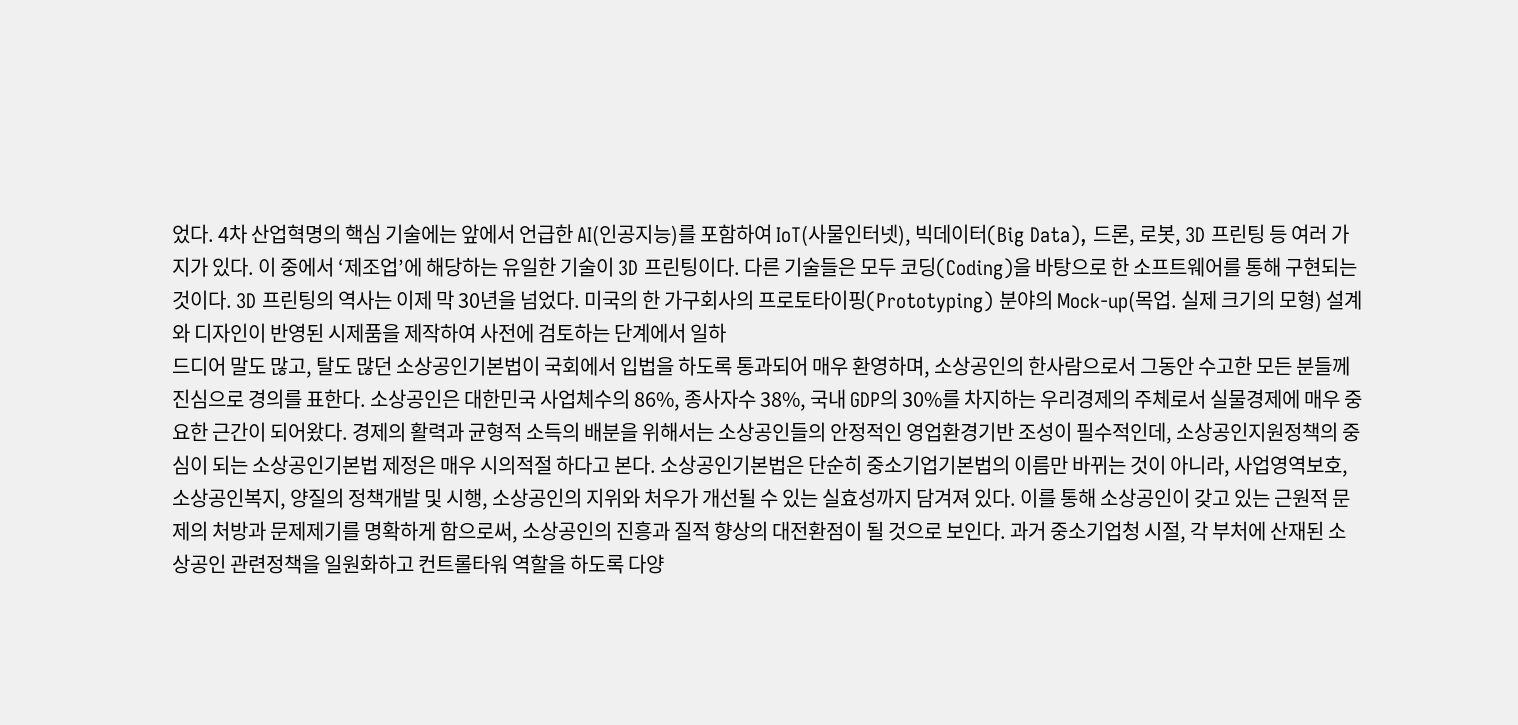었다. 4차 산업혁명의 핵심 기술에는 앞에서 언급한 AI(인공지능)를 포함하여 IoT(사물인터넷), 빅데이터(Big Data), 드론, 로봇, 3D 프린팅 등 여러 가지가 있다. 이 중에서 ‘제조업’에 해당하는 유일한 기술이 3D 프린팅이다. 다른 기술들은 모두 코딩(Coding)을 바탕으로 한 소프트웨어를 통해 구현되는 것이다. 3D 프린팅의 역사는 이제 막 30년을 넘었다. 미국의 한 가구회사의 프로토타이핑(Prototyping) 분야의 Mock-up(목업. 실제 크기의 모형) 설계와 디자인이 반영된 시제품을 제작하여 사전에 검토하는 단계에서 일하
드디어 말도 많고, 탈도 많던 소상공인기본법이 국회에서 입법을 하도록 통과되어 매우 환영하며, 소상공인의 한사람으로서 그동안 수고한 모든 분들께 진심으로 경의를 표한다. 소상공인은 대한민국 사업체수의 86%, 종사자수 38%, 국내 GDP의 30%를 차지하는 우리경제의 주체로서 실물경제에 매우 중요한 근간이 되어왔다. 경제의 활력과 균형적 소득의 배분을 위해서는 소상공인들의 안정적인 영업환경기반 조성이 필수적인데, 소상공인지원정책의 중심이 되는 소상공인기본법 제정은 매우 시의적절 하다고 본다. 소상공인기본법은 단순히 중소기업기본법의 이름만 바뀌는 것이 아니라, 사업영역보호, 소상공인복지, 양질의 정책개발 및 시행, 소상공인의 지위와 처우가 개선될 수 있는 실효성까지 담겨져 있다. 이를 통해 소상공인이 갖고 있는 근원적 문제의 처방과 문제제기를 명확하게 함으로써, 소상공인의 진흥과 질적 향상의 대전환점이 될 것으로 보인다. 과거 중소기업청 시절, 각 부처에 산재된 소상공인 관련정책을 일원화하고 컨트롤타워 역할을 하도록 다양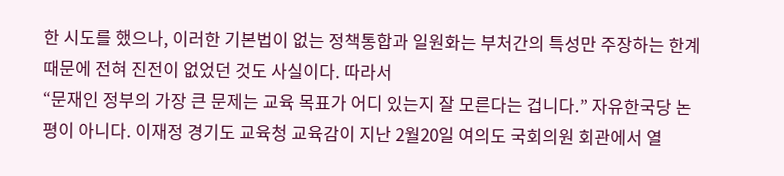한 시도를 했으나, 이러한 기본법이 없는 정책통합과 일원화는 부처간의 특성만 주장하는 한계 때문에 전혀 진전이 없었던 것도 사실이다. 따라서
“문재인 정부의 가장 큰 문제는 교육 목표가 어디 있는지 잘 모른다는 겁니다.” 자유한국당 논평이 아니다. 이재정 경기도 교육청 교육감이 지난 2월20일 여의도 국회의원 회관에서 열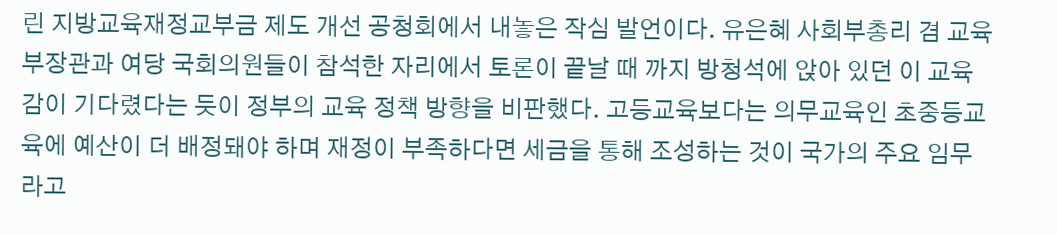린 지방교육재정교부금 제도 개선 공청회에서 내놓은 작심 발언이다. 유은혜 사회부총리 겸 교육부장관과 여당 국회의원들이 참석한 자리에서 토론이 끝날 때 까지 방청석에 앉아 있던 이 교육감이 기다렸다는 듯이 정부의 교육 정책 방향을 비판했다. 고등교육보다는 의무교육인 초중등교육에 예산이 더 배정돼야 하며 재정이 부족하다면 세금을 통해 조성하는 것이 국가의 주요 임무라고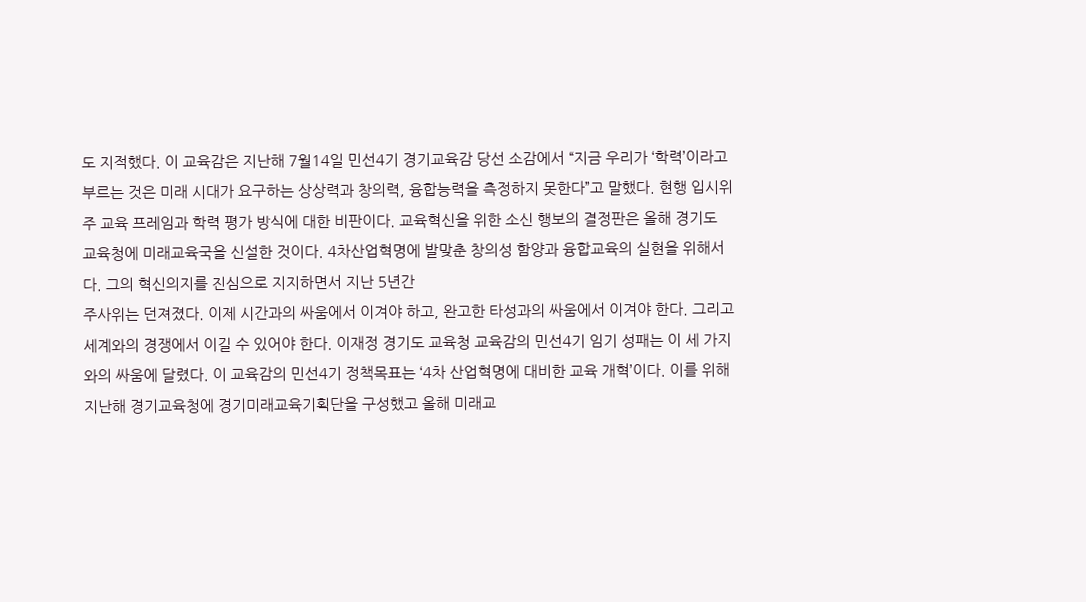도 지적했다. 이 교육감은 지난해 7월14일 민선4기 경기교육감 당선 소감에서 “지금 우리가 ‘학력’이라고 부르는 것은 미래 시대가 요구하는 상상력과 창의력, 융합능력을 측정하지 못한다”고 말했다. 현행 입시위주 교육 프레임과 학력 평가 방식에 대한 비판이다. 교육혁신을 위한 소신 행보의 결정판은 올해 경기도 교육청에 미래교육국을 신설한 것이다. 4차산업혁명에 발맞춘 창의성 함양과 융합교육의 실현을 위해서다. 그의 혁신의지를 진심으로 지지하면서 지난 5년간
주사위는 던져졌다. 이제 시간과의 싸움에서 이겨야 하고, 완고한 타성과의 싸움에서 이겨야 한다. 그리고 세계와의 경쟁에서 이길 수 있어야 한다. 이재정 경기도 교육청 교육감의 민선4기 임기 성패는 이 세 가지와의 싸움에 달렸다. 이 교육감의 민선4기 정책목표는 ‘4차 산업혁명에 대비한 교육 개혁’이다. 이를 위해 지난해 경기교육청에 경기미래교육기획단을 구성했고 올해 미래교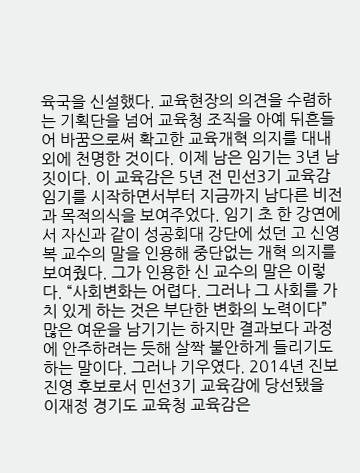육국을 신설했다. 교육현장의 의견을 수렴하는 기획단을 넘어 교육청 조직을 아예 뒤흔들어 바꿈으로써 확고한 교육개혁 의지를 대내외에 천명한 것이다. 이제 남은 임기는 3년 남짓이다. 이 교육감은 5년 전 민선3기 교육감 임기를 시작하면서부터 지금까지 남다른 비전과 목적의식을 보여주었다. 임기 초 한 강연에서 자신과 같이 성공회대 강단에 섰던 고 신영복 교수의 말을 인용해 중단없는 개혁 의지를 보여줬다. 그가 인용한 신 교수의 말은 이렇다. “사회변화는 어렵다. 그러나 그 사회를 가치 있게 하는 것은 부단한 변화의 노력이다” 많은 여운을 남기기는 하지만 결과보다 과정에 안주하려는 듯해 살짝 불안하게 들리기도 하는 말이다. 그러나 기우였다. 2014년 진보진영 후보로서 민선3기 교육감에 당선됐을
이재정 경기도 교육청 교육감은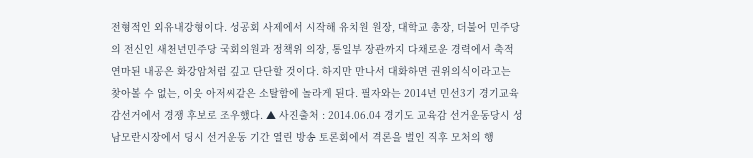전형적인 외유내강형이다. 성공회 사제에서 시작해 유치원 원장, 대학교 총장, 더불어 민주당의 전신인 새천년민주당 국회의원과 정책위 의장, 통일부 장관까지 다채로운 경력에서 축적 연마된 내공은 화강암처럼 깊고 단단할 것이다. 하지만 만나서 대화하면 권위의식이라고는 찾아볼 수 없는, 이웃 아저씨같은 소탈함에 놀라게 된다. 필자와는 2014년 민선3기 경기교육감선거에서 경쟁 후보로 조우했다. ▲ 사진출처 : 2014.06.04 경기도 교육감 선거운동당시 성남모란시장에서 딩시 선거운동 기간 열린 방송 토론회에서 격론을 벌인 직후 모처의 행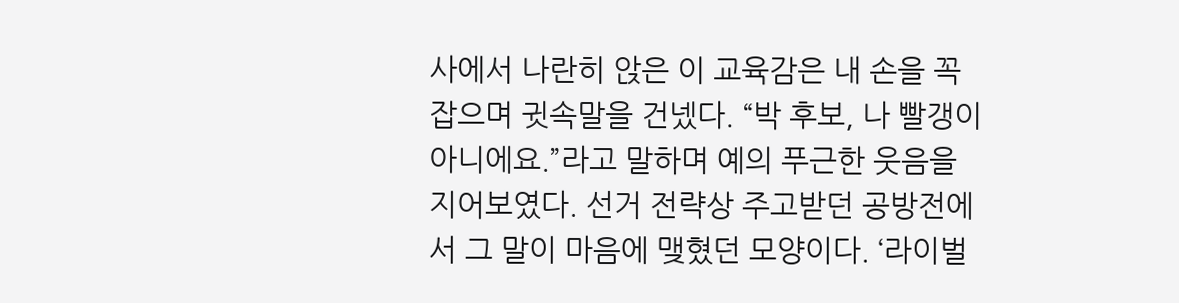사에서 나란히 앉은 이 교육감은 내 손을 꼭 잡으며 귓속말을 건넸다. “박 후보, 나 빨갱이 아니에요.”라고 말하며 예의 푸근한 웃음을 지어보였다. 선거 전략상 주고받던 공방전에서 그 말이 마음에 맺혔던 모양이다. ‘라이벌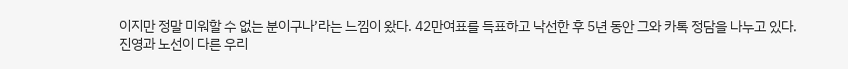이지만 정말 미워할 수 없는 분이구나’라는 느낌이 왔다. 42만여표를 득표하고 낙선한 후 5년 동안 그와 카톡 정담을 나누고 있다. 진영과 노선이 다른 우리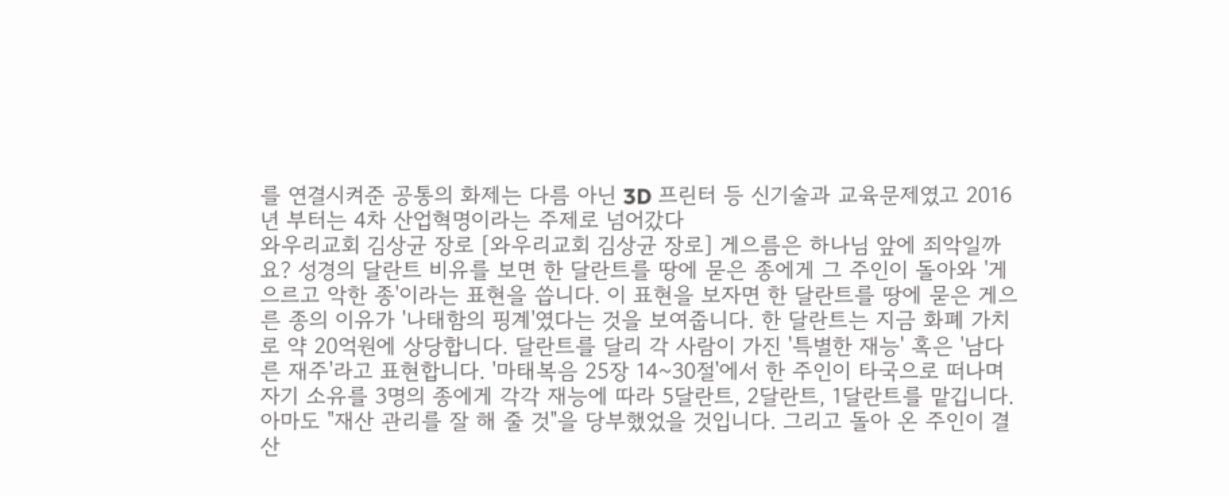를 연결시켜준 공통의 화제는 다름 아닌 3D 프린터 등 신기술과 교육문제였고 2016년 부터는 4차 산업혁명이라는 주제로 넘어갔다
와우리교회 김상균 장로 [와우리교회 김상균 장로] 게으름은 하나님 앞에 죄악일까요? 성경의 달란트 비유를 보면 한 달란트를 땅에 묻은 종에게 그 주인이 돌아와 '게으르고 악한 종'이라는 표현을 씁니다. 이 표현을 보자면 한 달란트를 땅에 묻은 게으른 종의 이유가 '나태함의 핑계'였다는 것을 보여줍니다. 한 달란트는 지금 화폐 가치로 약 20억원에 상당합니다. 달란트를 달리 각 사람이 가진 '특별한 재능' 혹은 '남다른 재주'라고 표현합니다. '마태복음 25장 14~30절'에서 한 주인이 타국으로 떠나며 자기 소유를 3명의 종에게 각각 재능에 따라 5달란트, 2달란트, 1달란트를 맡깁니다. 아마도 "재산 관리를 잘 해 줄 것"을 당부했었을 것입니다. 그리고 돌아 온 주인이 결산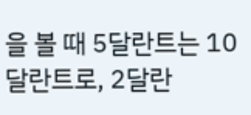을 볼 때 5달란트는 10달란트로, 2달란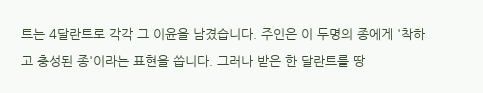트는 4달란트로 각각 그 이윤을 남겼습니다. 주인은 이 두명의 종에게 '착하고 충성된 종'이라는 표현을 씁니다. 그러나 받은 한 달란트를 땅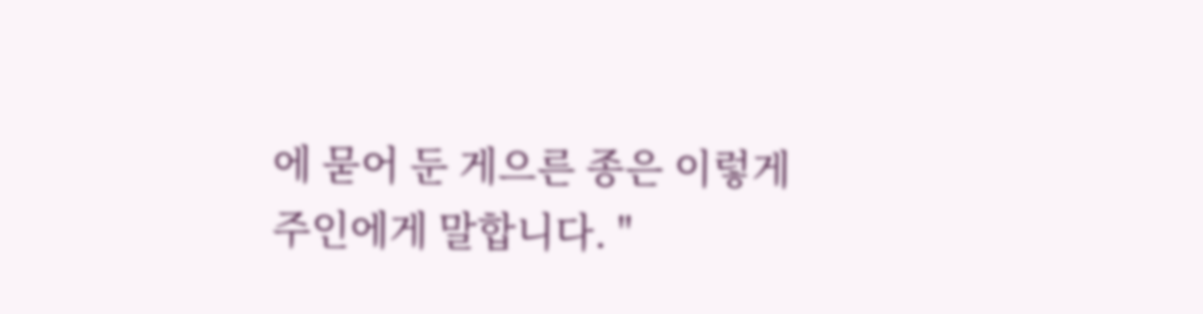에 묻어 둔 게으른 종은 이렇게 주인에게 말합니다. "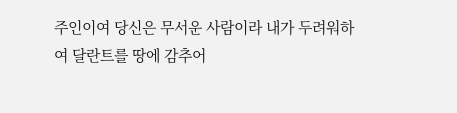주인이여 당신은 무서운 사람이라 내가 두려워하여 달란트를 땅에 감추어